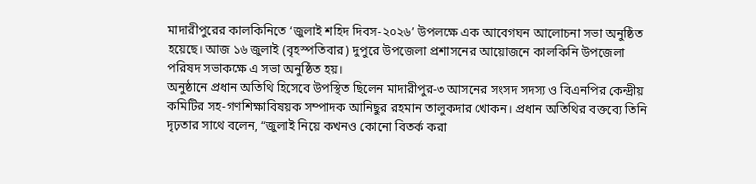মাদারীপুরের কালকিনিতে ‘জুলাই শহিদ দিবস-২০২৬’ উপলক্ষে এক আবেগঘন আলোচনা সভা অনুষ্ঠিত হয়েছে। আজ ১৬ জুলাই (বৃহস্পতিবার) দুপুরে উপজেলা প্রশাসনের আয়োজনে কালকিনি উপজেলা পরিষদ সভাকক্ষে এ সভা অনুষ্ঠিত হয়।
অনুষ্ঠানে প্রধান অতিথি হিসেবে উপস্থিত ছিলেন মাদারীপুর-৩ আসনের সংসদ সদস্য ও বিএনপির কেন্দ্রীয় কমিটির সহ-গণশিক্ষাবিষয়ক সম্পাদক আনিছুর রহমান তালুকদার খোকন। প্রধান অতিথির বক্তব্যে তিনি দৃঢ়তার সাথে বলেন, “জুলাই নিয়ে কখনও কোনো বিতর্ক করা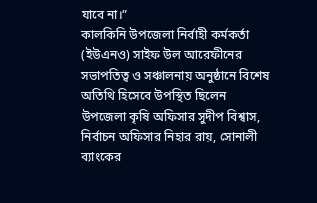যাবে না।”
কালকিনি উপজেলা নির্বাহী কর্মকর্তা (ইউএনও) সাইফ উল আরেফীনের সভাপতিত্ব ও সঞ্চালনায় অনুষ্ঠানে বিশেষ অতিথি হিসেবে উপস্থিত ছিলেন উপজেলা কৃষি অফিসার সুদীপ বিশ্বাস, নির্বাচন অফিসার নিহার রায়, সোনালী ব্যাংকের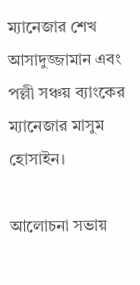ম্যানেজার শেখ আসাদুজ্জামান এবং পল্লী সঞ্চয় ব্যাংকের ম্যানেজার মাসুম হোসাইন।

আলোচনা সভায়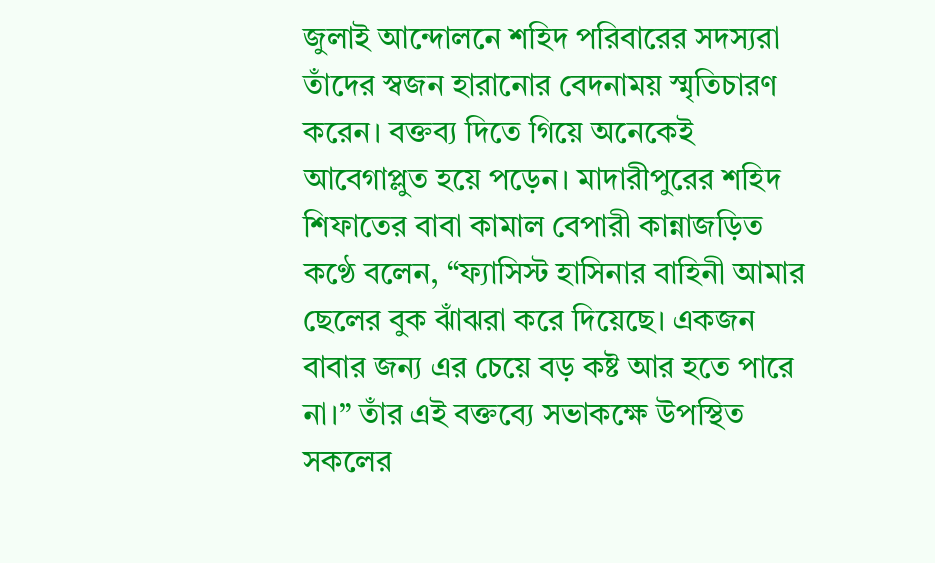জুলাই আন্দোলনে শহিদ পরিবারের সদস্যরা তাঁদের স্বজন হারানোর বেদনাময় স্মৃতিচারণ করেন। বক্তব্য দিতে গিয়ে অনেকেই আবেগাপ্লুত হয়ে পড়েন। মাদারীপুরের শহিদ শিফাতের বাবা কামাল বেপারী কান্নাজড়িত কণ্ঠে বলেন, “ফ্যাসিস্ট হাসিনার বাহিনী আমার ছেলের বুক ঝাঁঝরা করে দিয়েছে। একজন বাবার জন্য এর চেয়ে বড় কষ্ট আর হতে পারে না।” তাঁর এই বক্তব্যে সভাকক্ষে উপস্থিত সকলের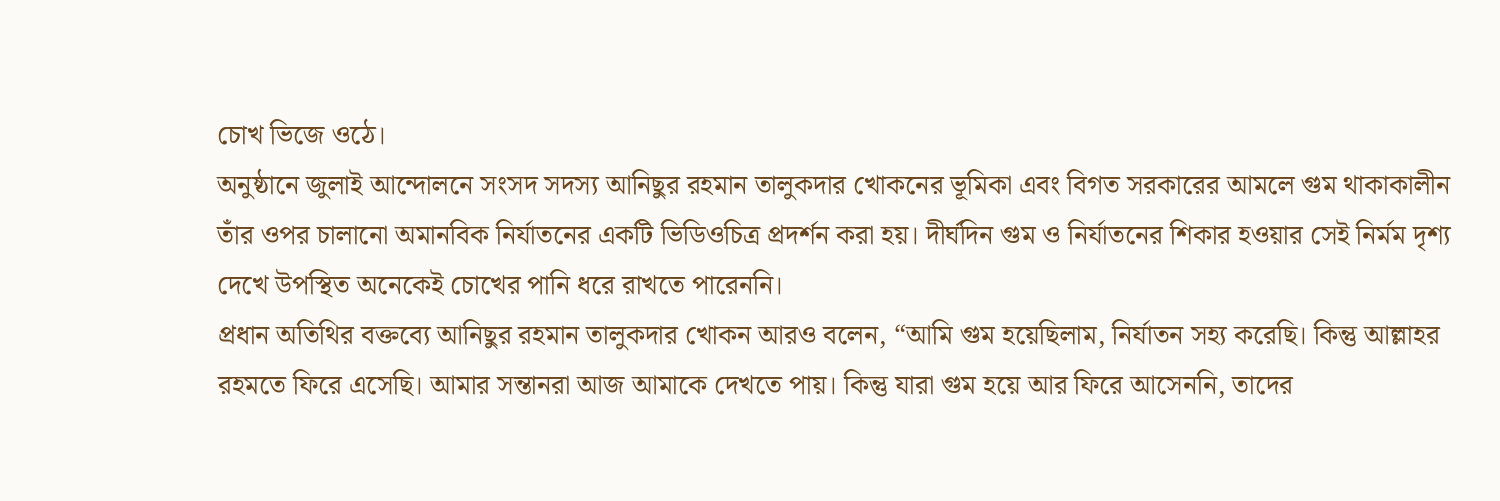চোখ ভিজে ওঠে।
অনুষ্ঠানে জুলাই আন্দোলনে সংসদ সদস্য আনিছুর রহমান তালুকদার খোকনের ভূমিকা এবং বিগত সরকারের আমলে গুম থাকাকালীন তাঁর ওপর চালানো অমানবিক নির্যাতনের একটি ভিডিওচিত্র প্রদর্শন করা হয়। দীর্ঘদিন গুম ও নির্যাতনের শিকার হওয়ার সেই নির্মম দৃশ্য দেখে উপস্থিত অনেকেই চোখের পানি ধরে রাখতে পারেননি।
প্রধান অতিথির বক্তব্যে আনিছুর রহমান তালুকদার খোকন আরও বলেন, “আমি গুম হয়েছিলাম, নির্যাতন সহ্য করেছি। কিন্তু আল্লাহর রহমতে ফিরে এসেছি। আমার সন্তানরা আজ আমাকে দেখতে পায়। কিন্তু যারা গুম হয়ে আর ফিরে আসেননি, তাদের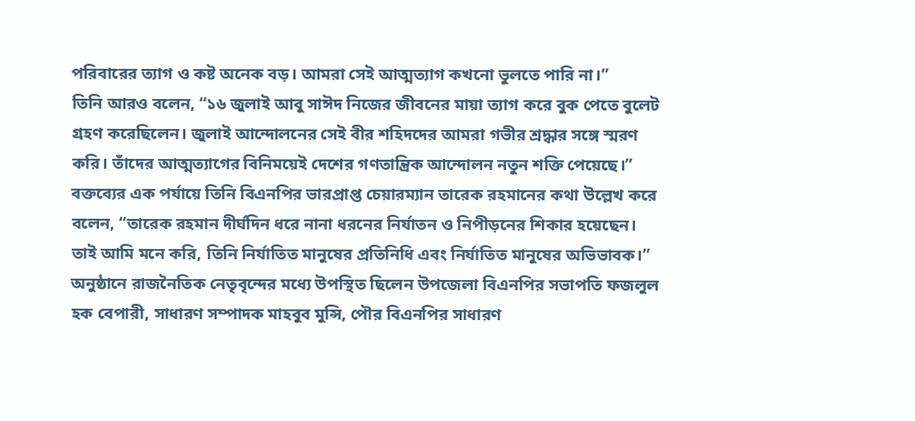পরিবারের ত্যাগ ও কষ্ট অনেক বড়। আমরা সেই আত্মত্যাগ কখনো ভুলতে পারি না।”
তিনি আরও বলেন, “১৬ জুলাই আবু সাঈদ নিজের জীবনের মায়া ত্যাগ করে বুক পেতে বুলেট গ্রহণ করেছিলেন। জুলাই আন্দোলনের সেই বীর শহিদদের আমরা গভীর শ্রদ্ধার সঙ্গে স্মরণ করি। তাঁদের আত্মত্যাগের বিনিময়েই দেশের গণতান্ত্রিক আন্দোলন নতুন শক্তি পেয়েছে।” বক্তব্যের এক পর্যায়ে তিনি বিএনপির ভারপ্রাপ্ত চেয়ারম্যান তারেক রহমানের কথা উল্লেখ করে বলেন, “তারেক রহমান দীর্ঘদিন ধরে নানা ধরনের নির্যাতন ও নিপীড়নের শিকার হয়েছেন। তাই আমি মনে করি, তিনি নির্যাতিত মানুষের প্রতিনিধি এবং নির্যাতিত মানুষের অভিভাবক।”
অনুষ্ঠানে রাজনৈতিক নেতৃবৃন্দের মধ্যে উপস্থিত ছিলেন উপজেলা বিএনপির সভাপতি ফজলুল হক বেপারী, সাধারণ সম্পাদক মাহবুব মুন্সি, পৌর বিএনপির সাধারণ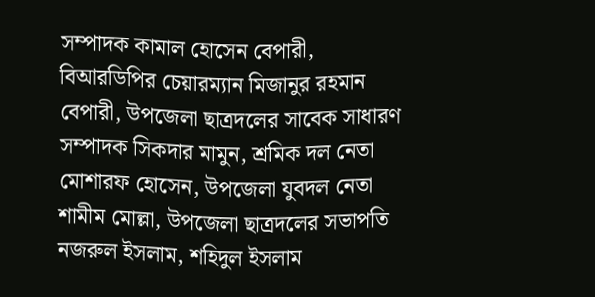সম্পাদক কামাল হোসেন বেপারী, বিআরডিপির চেয়ারম্যান মিজানুর রহমান বেপারী, উপজেলা ছাত্রদলের সাবেক সাধারণ সম্পাদক সিকদার মামুন, শ্রমিক দল নেতা মোশারফ হোসেন, উপজেলা যুবদল নেতা শামীম মোল্লা, উপজেলা ছাত্রদলের সভাপতি নজরুল ইসলাম, শহিদুল ইসলাম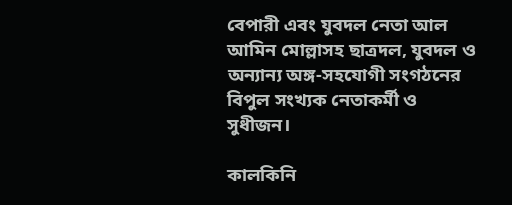বেপারী এবং যুবদল নেতা আল আমিন মোল্লাসহ ছাত্রদল, যুবদল ও অন্যান্য অঙ্গ-সহযোগী সংগঠনের বিপুল সংখ্যক নেতাকর্মী ও সুধীজন।

কালকিনি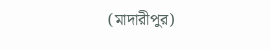(মাদারীপুর)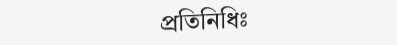প্রতিনিধিঃ